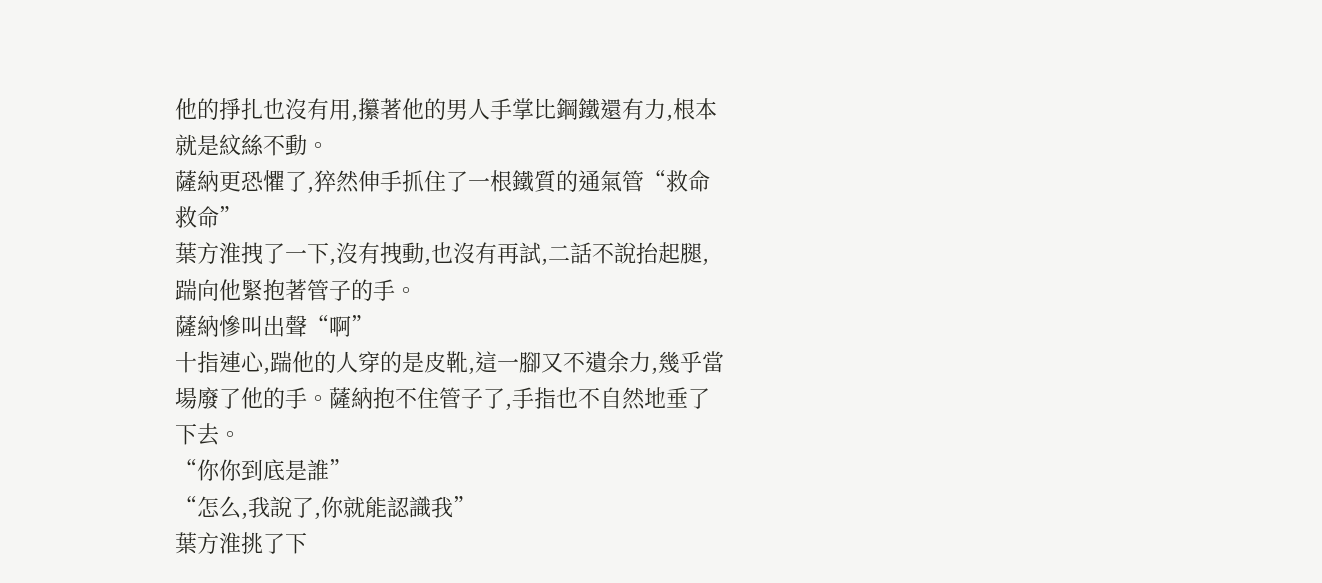他的掙扎也沒有用,攥著他的男人手掌比鋼鐵還有力,根本就是紋絲不動。
薩納更恐懼了,猝然伸手抓住了一根鐵質的通氣管“救命救命”
葉方淮拽了一下,沒有拽動,也沒有再試,二話不說抬起腿,踹向他緊抱著管子的手。
薩納慘叫出聲“啊”
十指連心,踹他的人穿的是皮靴,這一腳又不遺余力,幾乎當場廢了他的手。薩納抱不住管子了,手指也不自然地垂了下去。
“你你到底是誰”
“怎么,我說了,你就能認識我”
葉方淮挑了下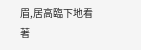眉,居高臨下地看著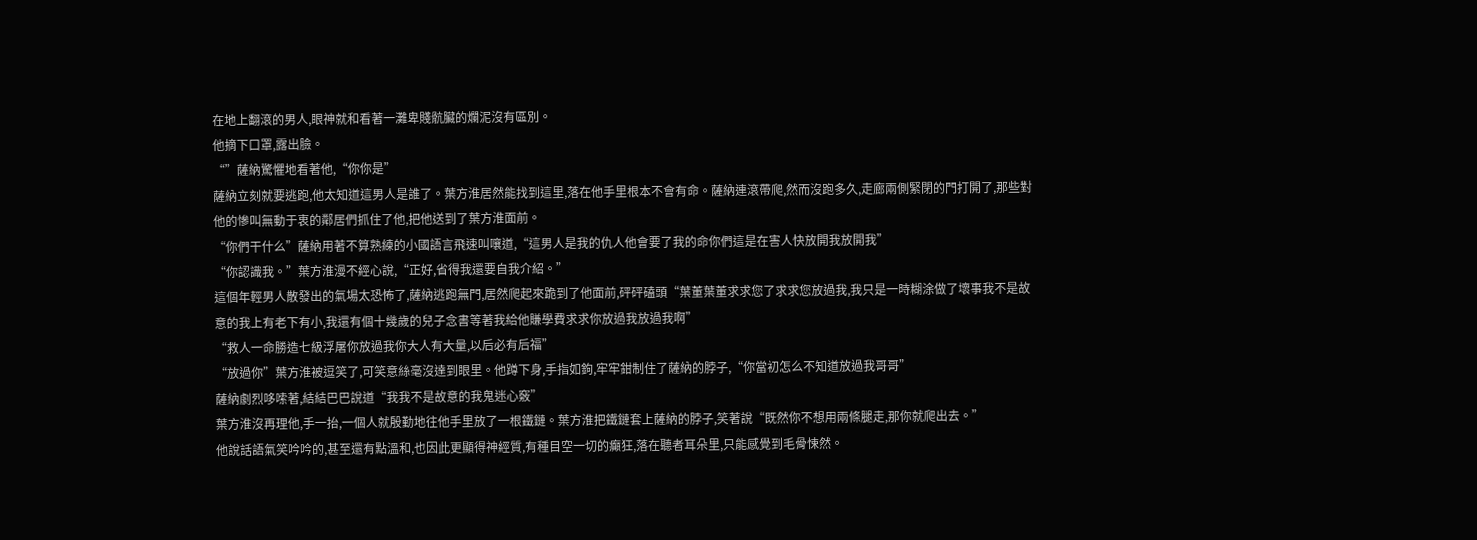在地上翻滾的男人,眼神就和看著一灘卑賤骯臟的爛泥沒有區別。
他摘下口罩,露出臉。
“”薩納驚懼地看著他,“你你是”
薩納立刻就要逃跑,他太知道這男人是誰了。葉方淮居然能找到這里,落在他手里根本不會有命。薩納連滾帶爬,然而沒跑多久,走廊兩側緊閉的門打開了,那些對他的慘叫無動于衷的鄰居們抓住了他,把他送到了葉方淮面前。
“你們干什么”薩納用著不算熟練的小國語言飛速叫嚷道,“這男人是我的仇人他會要了我的命你們這是在害人快放開我放開我”
“你認識我。”葉方淮漫不經心說,“正好,省得我還要自我介紹。”
這個年輕男人散發出的氣場太恐怖了,薩納逃跑無門,居然爬起來跪到了他面前,砰砰磕頭“葉董葉董求求您了求求您放過我,我只是一時糊涂做了壞事我不是故意的我上有老下有小,我還有個十幾歲的兒子念書等著我給他賺學費求求你放過我放過我啊”
“救人一命勝造七級浮屠你放過我你大人有大量,以后必有后福”
“放過你”葉方淮被逗笑了,可笑意絲毫沒達到眼里。他蹲下身,手指如鉤,牢牢鉗制住了薩納的脖子,“你當初怎么不知道放過我哥哥”
薩納劇烈哆嗦著,結結巴巴說道“我我不是故意的我鬼迷心竅”
葉方淮沒再理他,手一抬,一個人就殷勤地往他手里放了一根鐵鏈。葉方淮把鐵鏈套上薩納的脖子,笑著說“既然你不想用兩條腿走,那你就爬出去。”
他說話語氣笑吟吟的,甚至還有點溫和,也因此更顯得神經質,有種目空一切的癲狂,落在聽者耳朵里,只能感覺到毛骨悚然。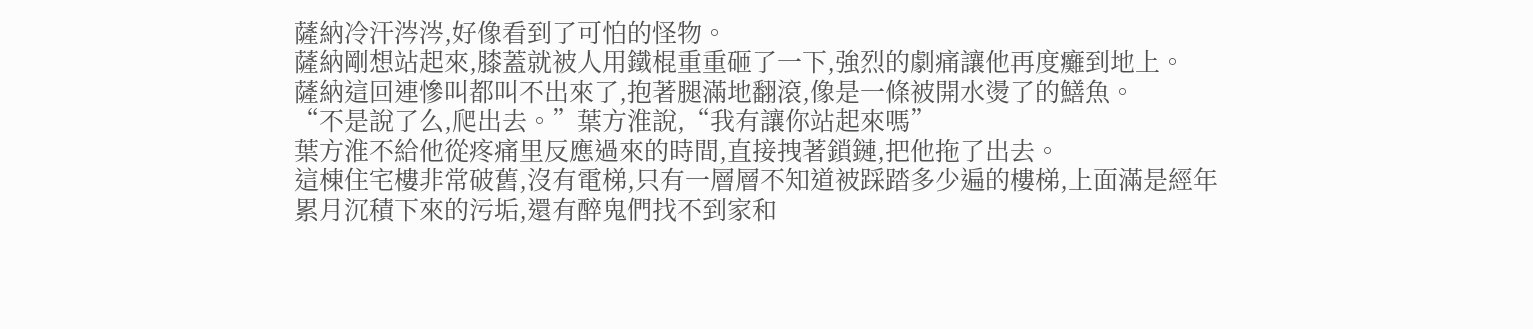薩納冷汗涔涔,好像看到了可怕的怪物。
薩納剛想站起來,膝蓋就被人用鐵棍重重砸了一下,強烈的劇痛讓他再度癱到地上。
薩納這回連慘叫都叫不出來了,抱著腿滿地翻滾,像是一條被開水燙了的鱔魚。
“不是說了么,爬出去。”葉方淮說,“我有讓你站起來嗎”
葉方淮不給他從疼痛里反應過來的時間,直接拽著鎖鏈,把他拖了出去。
這棟住宅樓非常破舊,沒有電梯,只有一層層不知道被踩踏多少遍的樓梯,上面滿是經年累月沉積下來的污垢,還有醉鬼們找不到家和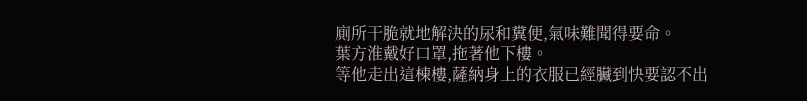廁所干脆就地解決的尿和糞便,氣味難聞得要命。
葉方淮戴好口罩,拖著他下樓。
等他走出這棟樓,薩納身上的衣服已經臟到快要認不出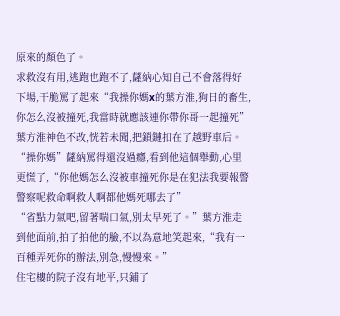原來的顏色了。
求救沒有用,逃跑也跑不了,薩納心知自己不會落得好下場,干脆罵了起來“我操你媽x的葉方淮,狗日的畜生,你怎么沒被撞死,我當時就應該連你帶你哥一起撞死”
葉方淮神色不改,恍若未聞,把鎖鏈扣在了越野車后。
“操你媽”薩納罵得還沒過癮,看到他這個舉動,心里更慌了,“你他媽怎么沒被車撞死你是在犯法我要報警警察呢救命啊救人啊都他媽死哪去了”
“省點力氣吧,留著喘口氣,別太早死了。”葉方淮走到他面前,拍了拍他的臉,不以為意地笑起來,“我有一百種弄死你的辦法,別急,慢慢來。”
住宅樓的院子沒有地平,只鋪了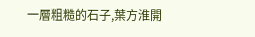一層粗糙的石子,葉方淮開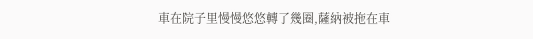車在院子里慢慢悠悠轉了幾圈,薩納被拖在車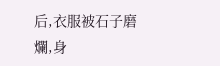后,衣服被石子磨爛,身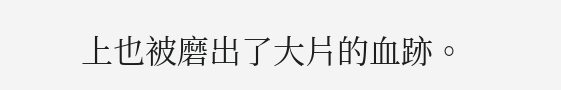上也被磨出了大片的血跡。